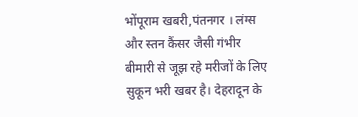भोंपूराम खबरी,पंतनगर । लंग्स और स्तन कैंसर जैसी गंभीर बीमारी से जूझ रहे मरीजों के लिए सुकून भरी खबर है। देहरादून के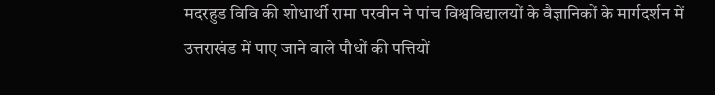मदरहुड विवि की शोधार्थी रामा परवीन ने पांच विश्वविद्यालयों के वैज्ञानिकों के मार्गदर्शन में उत्तराखंड में पाए जाने वाले पौधों की पत्तियों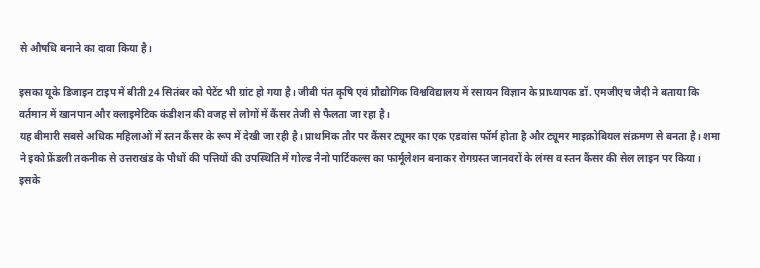से औषधि बनाने का दावा किया है।

इसका यूके डिजाइन टाइप में बीती 24 सितंबर को पेटेंट भी ग्रांट हो गया है। जीबी पंत कृषि एवं प्रौद्योगिक विश्वविद्यालय में रसायन विज्ञान के प्राध्यापक डॉ. एमजीएच जैदी ने बताया कि वर्तमान में खानपान और क्लाइमेटिक कंडीशन की वजह से लोगों में कैंसर तेजी से फैलता जा रहा है।
यह बीमारी सबसे अधिक महिलाओं में स्तन कैंसर के रूप में देखी जा रही है। प्राथमिक तौर पर कैंसर ट्यूमर का एक एडवांस फॉर्म होता है और ट्यूमर माइक्रोबियल संक्रमण से बनता है। शमा ने इको फ्रेंडली तकनीक से उत्तराखंड के पौधों की पत्तियों की उपस्थिति में गोल्ड नैनो पार्टिकल्स का फार्मूलेशन बनाकर रोगग्रस्त जानवरों के लंग्स व स्तन कैंसर की सेल लाइन पर किया।
इसके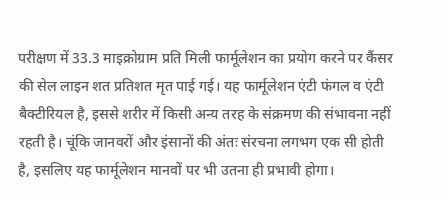परीक्षण में 33.3 माइक्रोग्राम प्रति मिली फार्मूलेशन का प्रयोग करने पर कैंसर की सेल लाइन शत प्रतिशत मृत पाई गई। यह फार्मूलेशन एंटी फंगल व एंटी बैक्टीरियल है, इससे शरीर में किसी अन्य तरह के संक्रमण की संभावना नहीं रहती है। चूंकि जानवरों और इंसानों की अंतः संरचना लगभग एक सी होती है, इसलिए यह फार्मूलेशन मानवों पर भी उतना ही प्रभावी होगा।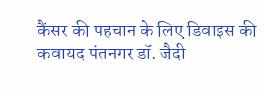कैंसर की पहचान के लिए डिवाइस की कवायद पंतनगर डॉ. जैदी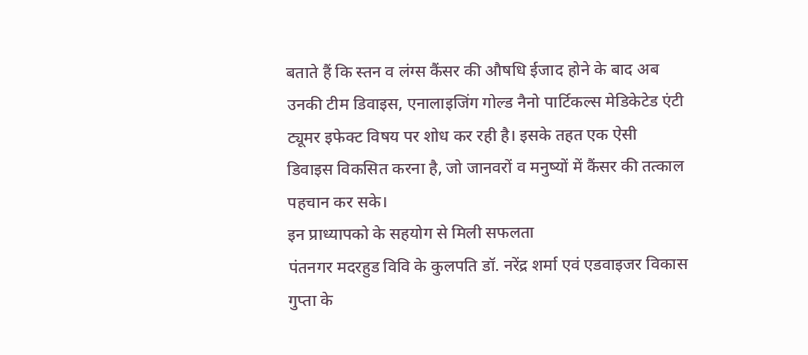बताते हैं कि स्तन व लंग्स कैंसर की औषधि ईजाद होने के बाद अब उनकी टीम डिवाइस, एनालाइजिंग गोल्ड नैनो पार्टिकल्स मेडिकेटेड एंटी ट्यूमर इफेक्ट विषय पर शोध कर रही है। इसके तहत एक ऐसी डिवाइस विकसित करना है, जो जानवरों व मनुष्यों में कैंसर की तत्काल पहचान कर सके।
इन प्राध्यापको के सहयोग से मिली सफलता
पंतनगर मदरहुड विवि के कुलपति डॉ. नरेंद्र शर्मा एवं एडवाइजर विकास गुप्ता के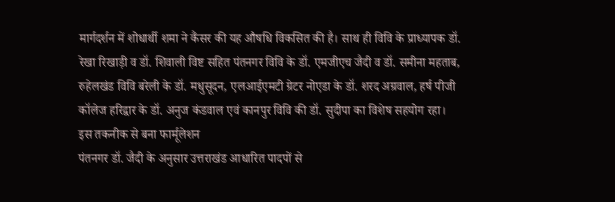मार्गदर्शन में शोधार्थी शमा ने कैंसर की यह औषधि विकसित की है। साथ ही विवि के प्राध्यापक डॉ. रेखा रिखाड़ी व डॉ. शिवाली विष्ट सहित पंतनगर विवि के डॉ. एमजीएच जैदी व डॉ. समीना महताब, रुहेलखंड विवि बरेली के डॉ. मधुसूदन, एलआईएमटी ग्रेटर नोएडा के डॉ. शरद अग्रवाल, हर्ष पीजी कॉलेज हरिद्वार के डॉ. अनुज कंडवाल एवं कानपुर विवि की डॉ. सुदीपा का विशेष सहयोग रहा।
इस तकनीक से बना फार्मूलेशन
पंतनगर डॉ. जैदी के अनुसार उत्तराखंड आधारित पादपों से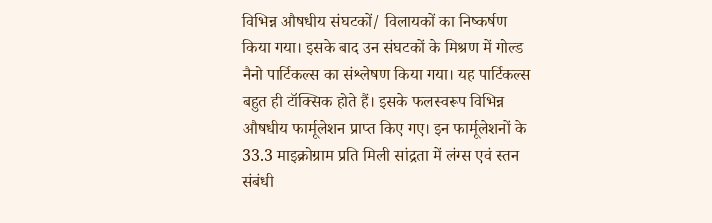विभिन्न औषधीय संघटकों/ विलायकों का निष्कर्षण किया गया। इसके बाद उन संघटकों के मिश्रण में गोल्ड नैनो पार्टिकल्स का संश्लेषण किया गया। यह पार्टिकल्स बहुत ही टॉक्सिक होते हैं। इसके फलस्वरूप विभिन्न औषधीय फार्मूलेशन प्राप्त किए गए। इन फार्मूलेशनों के 33.3 माइक्रोग्राम प्रति मिली सांद्रता में लंग्स एवं स्तन संबंधी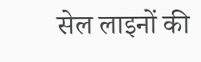सेल लाइनों की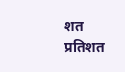शत प्रतिशत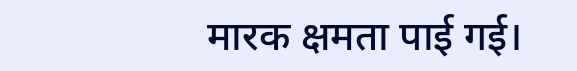मारक क्षमता पाई गई।